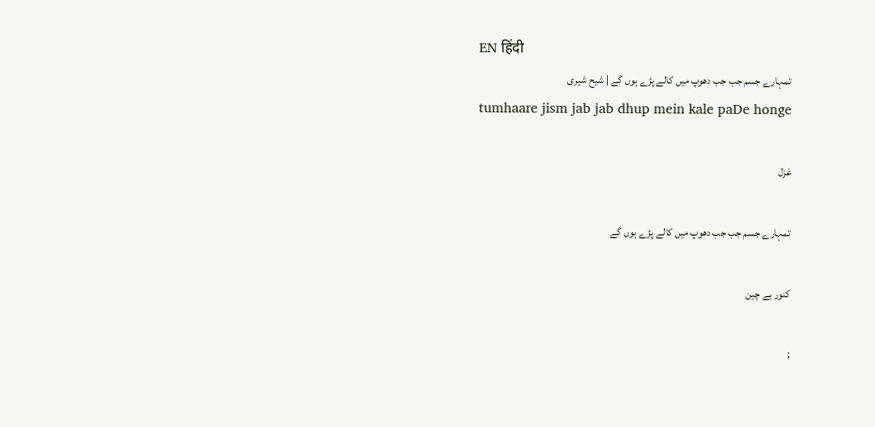EN हिंदी
تمہارے جسم جب جب دھوپ میں کالے پڑے ہوں گے | شیح شیری
tumhaare jism jab jab dhup mein kale paDe honge

غزل

تمہارے جسم جب جب دھوپ میں کالے پڑے ہوں گے

کنور بے چین

;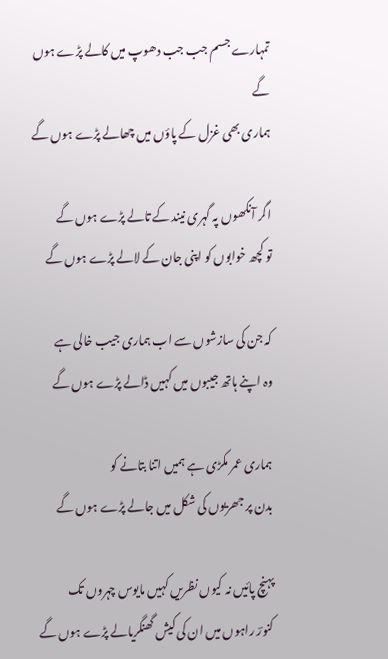تمہارے جسم جب جب دھوپ میں کالے پڑے ہوں گے
ہماری بھی غزل کے پاؤں میں چھالے پڑے ہوں گے

اگر آنکھوں پہ گہری نیند کے تالے پڑے ہوں گے
تو کچھ خوابوں کو اپنی جان کے لالے پڑے ہوں گے

کہ جن کی سازشوں سے اب ہماری جیب خالی ہے
وہ اپنے ہاتھ جیبوں میں کہیں ڈالے پڑے ہوں گے

ہماری عمر مکڑی ہے ہمیں اتنا بتانے کو
بدن پر جھریوں کی شکل میں جالے پڑے ہوں گے

پہنچ پائیں نہ کیوں نظریں کہیں مایوس چہروں تک
کنورؔ راہوں میں ان کی کیش گھنگریالے پڑے ہوں گے